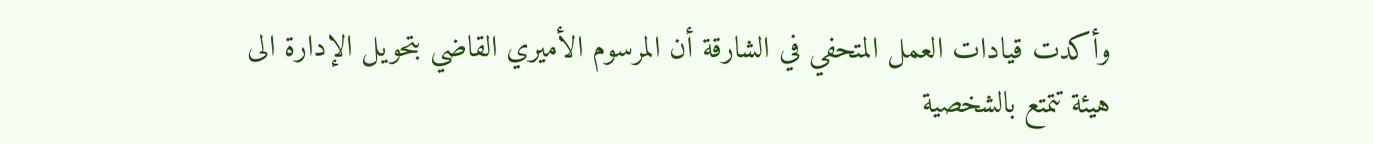وأكدت قيادات العمل المتحفي في الشارقة أن المرسوم الأميري القاضي بتحويل الإدارة الى هيئة تتمتع بالشخصية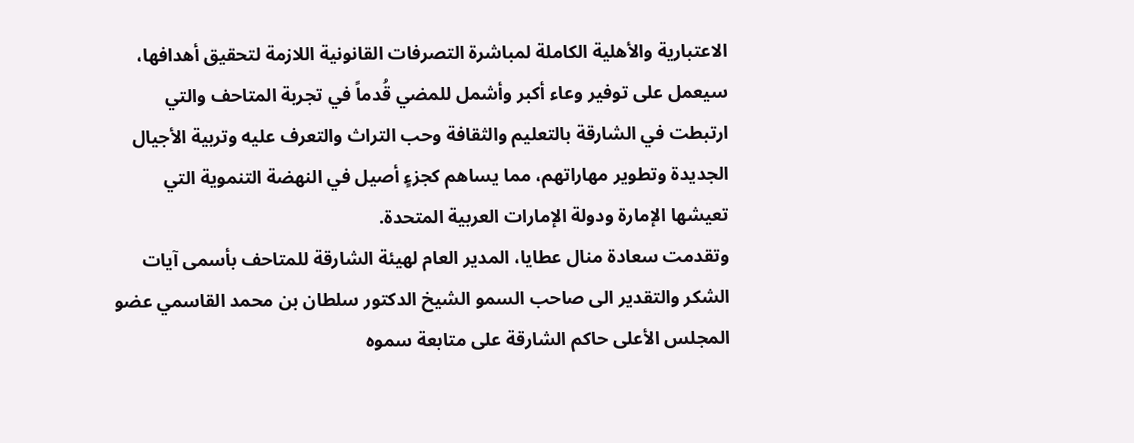الاعتبارية والأهلية الكاملة لمباشرة التصرفات القانونية اللازمة لتحقيق أهدافها، سيعمل على توفير وعاء أكبر وأشمل للمضي قُدماً في تجربة المتاحف والتي ارتبطت في الشارقة بالتعليم والثقافة وحب التراث والتعرف عليه وتربية الأجيال الجديدة وتطوير مهاراتهم، مما يساهم كجزءٍ أصيل في النهضة التنموية التي تعيشها الإمارة ودولة الإمارات العربية المتحدة.
وتقدمت سعادة منال عطايا، المدير العام لهيئة الشارقة للمتاحف بأسمى آيات الشكر والتقدير الى صاحب السمو الشيخ الدكتور سلطان بن محمد القاسمي عضو المجلس الأعلى حاكم الشارقة على متابعة سموه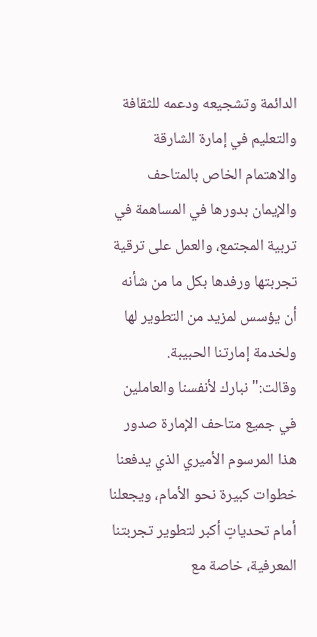الدائمة وتشجيعه ودعمه للثقافة والتعليم في إمارة الشارقة والاهتمام الخاص بالمتاحف والإيمان بدورها في المساهمة في تربية المجتمع، والعمل على ترقية تجربتها ورفدها بكل ما من شأنه أن يؤسس لمزيد من التطوير لها ولخدمة إمارتنا الحبيبة.
وقالت:" نبارك لأنفسنا والعاملين في جميع متاحف الإمارة صدور هذا المرسوم الأميري الذي يدفعنا خطوات كبيرة نحو الأمام، ويجعلنا أمام تحدياتٍ أكبر لتطوير تجربتنا المعرفية، خاصة مع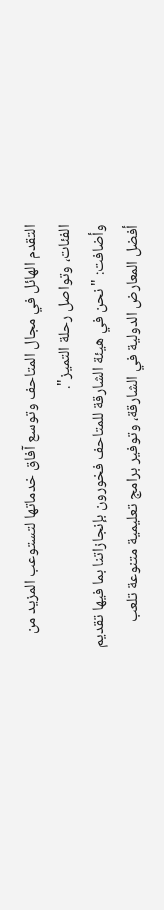التقدم الهائل في مجال المتاحف وتوسع آفاق خدماتها لتستوعب المزيد من الفئات، وتواصل رحلة التميز".
وأضافت: "نحن في هيئة الشارقة للمتاحف فخورون بإنجازاتنا بما فيها تقديم أفضل المعارض الدولية في الشارقة، وتوفير برامج تعليمية متنوعة تلعب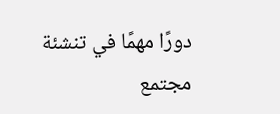دورًا مهمًا في تنشئة مجتمع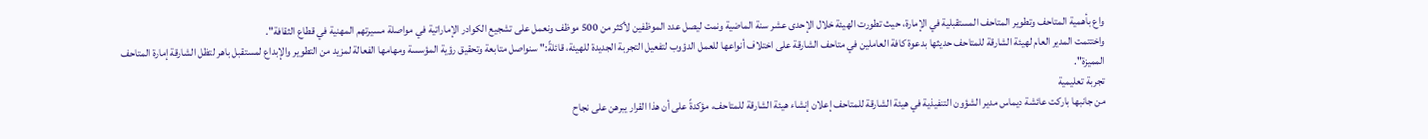واع بأهمية المتاحف وتطوير المتاحف المستقبلية في الإمارة، حيث تطورت الهيئة خلال الإحدى عشر سنة الماضية ونمت ليصل عدد الموظفين لأكثر من 500 موظف ونعمل على تشجيع الكوادر الإماراتية في مواصلة مسيرتهم المهنية في قطاع الثقافة".
واختتمت المدير العام لهيئة الشارقة للمتاحف حديثها بدعوة كافة العاملين في متاحف الشارقة على اختلاف أنواعها للعمل الدؤوب لتفعيل التجربة الجديدة للهيئة، قائلةً:" سنواصل متابعة وتحقيق رؤية المؤسسة ومهامها الفعالة لمزيد من التطوير والإبداع لمستقبل باهر لتظل الشارقة إمارة المتاحف المميزة".
تجربة تعليمية
من جانبها باركت عائشة ديماس مدير الشؤون التنفيذية في هيئة الشارقة للمتاحف إعلان إنشاء هيئة الشارقة للمتاحف، مؤكدةً على أن هذا القرار يبرهن على نجاح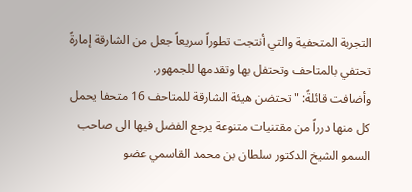التجربة المتحفية والتي أنتجت تطوراً سريعاً جعل من الشارقة إمارةً تحتفي بالمتاحف وتحتفل بها وتقدمها للجمهور.
وأضافت قائلةً: "تحتضن هيئة الشارقة للمتاحف 16 متحفا يحمل كل منها درراً من مقتنيات متنوعة يرجع الفضل فيها الى صاحب السمو الشيخ الدكتور سلطان بن محمد القاسمي عضو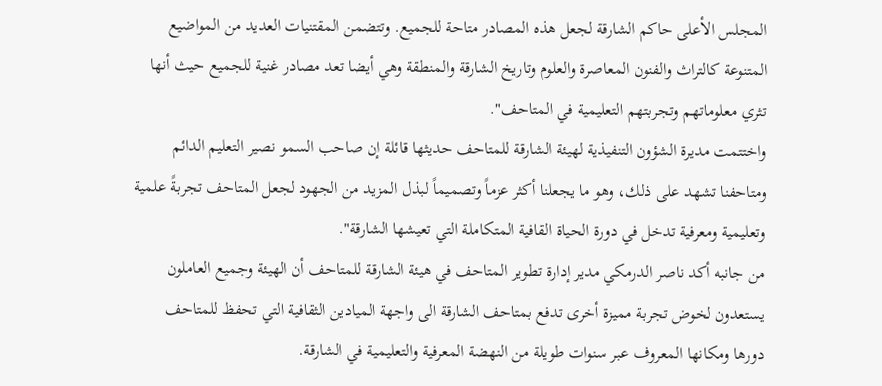المجلس الأعلى حاكم الشارقة لجعل هذه المصادر متاحة للجميع. وتتضمن المقتنيات العديد من المواضيع المتنوعة كالتراث والفنون المعاصرة والعلوم وتاريخ الشارقة والمنطقة وهي أيضا تعد مصادر غنية للجميع حيث أنها تثري معلوماتهم وتجربتهم التعليمية في المتاحف".
واختتمت مديرة الشؤون التنفيذية لهيئة الشارقة للمتاحف حديثها قائلة إن صاحب السمو نصير التعليم الدائم ومتاحفنا تشهد على ذلك، وهو ما يجعلنا أكثر عزماً وتصميماً لبذل المزيد من الجهود لجعل المتاحف تجربةً علمية وتعليمية ومعرفية تدخل في دورة الحياة القافية المتكاملة التي تعيشها الشارقة".
من جانبه أكد ناصر الدرمكي مدير إدارة تطوير المتاحف في هيئة الشارقة للمتاحف أن الهيئة وجميع العاملون يستعدون لخوض تجربة مميزة أخرى تدفع بمتاحف الشارقة الى واجهة الميادين الثقافية التي تحفظ للمتاحف دورها ومكانها المعروف عبر سنوات طويلة من النهضة المعرفية والتعليمية في الشارقة.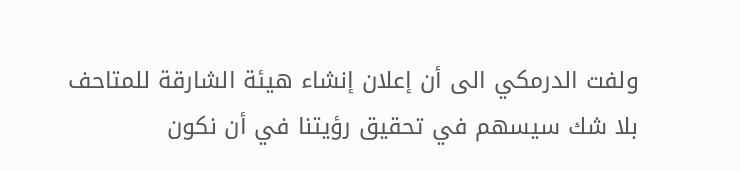ولفت الدرمكي الى أن إعلان إنشاء هيئة الشارقة للمتاحف بلا شك سيسهم في تحقيق رؤيتنا في أن نكون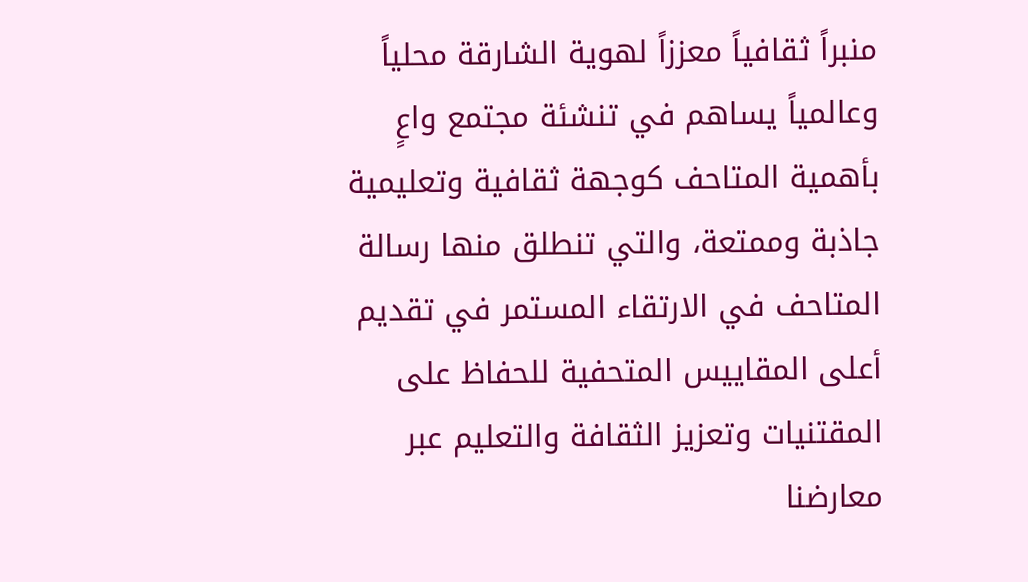منبراً ثقافياً معززاً لهوية الشارقة محلياً وعالمياً يساهم في تنشئة مجتمع واعٍ بأهمية المتاحف كوجهة ثقافية وتعليمية جاذبة وممتعة، والتي تنطلق منها رسالة المتاحف في الارتقاء المستمر في تقديم أعلى المقاييس المتحفية للحفاظ على المقتنيات وتعزيز الثقافة والتعليم عبر معارضنا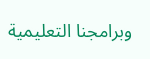وبرامجنا التعليمية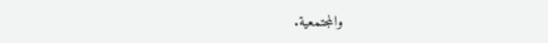والمجتمعية.